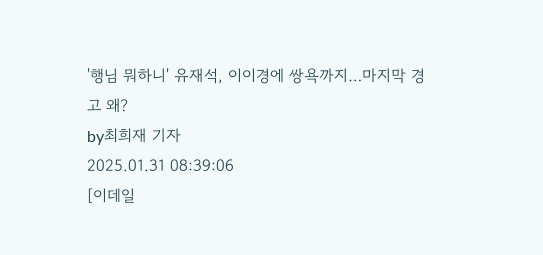'행님 뭐하니' 유재석, 이이경에 쌍욕까지…마지막 경고 왜?
by최희재 기자
2025.01.31 08:39:06
[이데일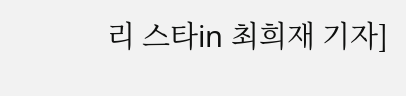리 스타in 최희재 기자]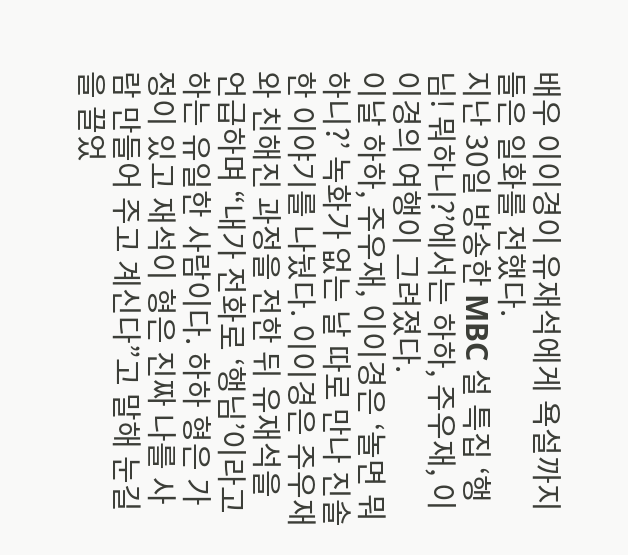배우 이이경이 유재석에게 욕설까지 들은 일화를 전했다.
지난 30일 방송한 MBC 설 특집 ‘행님! 뭐하니?’에서는 하하, 주우재, 이이경의 여행이 그려졌다.
이날 하하, 주우재, 이이경은 ‘놀면 뭐하니?’ 녹화가 없는 날 따로 만나 진솔한 이야기를 나눴다. 이이경은 주우재와 친해진 과정을 전한 뒤 유재석을 언급하며 “내가 전화로 ‘행님’이라고 하는 유일한 사람이다. 하하 형은 가정이 있고 재석이 형은 진짜 나를 사람 만들어 주고 계신다”고 말해 눈길을 끌었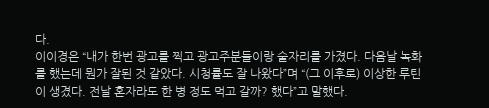다.
이이경은 “내가 한번 광고를 찍고 광고주분들이랑 술자리를 가졌다. 다음날 녹화를 했는데 뭔가 잘된 것 같았다. 시청률도 잘 나왔다”며 “(그 이후로) 이상한 루틴이 생겼다. 전날 혼자라도 한 병 정도 먹고 갈까? 했다”고 말했다.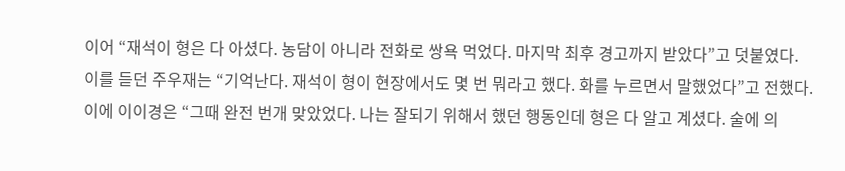이어 “재석이 형은 다 아셨다. 농담이 아니라 전화로 쌍욕 먹었다. 마지막 최후 경고까지 받았다”고 덧붙였다.
이를 듣던 주우재는 “기억난다. 재석이 형이 현장에서도 몇 번 뭐라고 했다. 화를 누르면서 말했었다”고 전했다. 이에 이이경은 “그때 완전 번개 맞았었다. 나는 잘되기 위해서 했던 행동인데 형은 다 알고 계셨다. 술에 의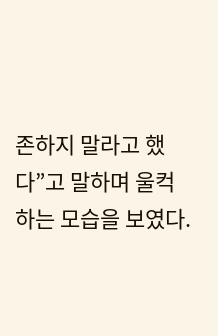존하지 말라고 했다”고 말하며 울컥하는 모습을 보였다.